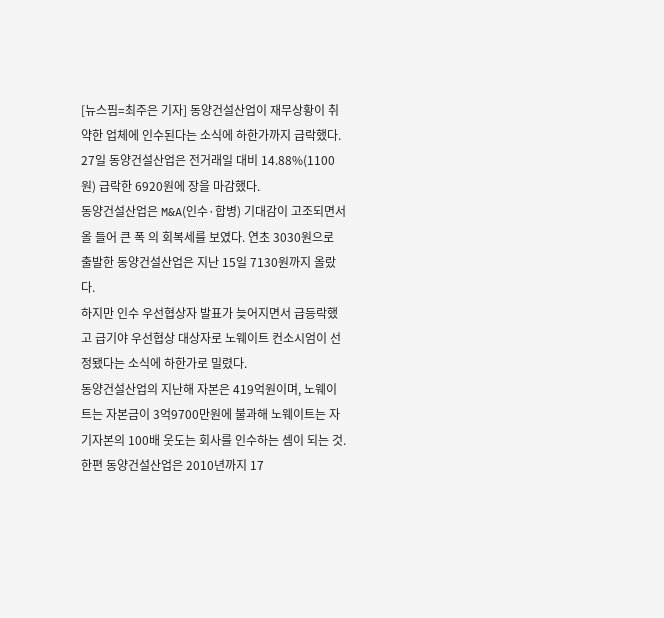[뉴스핌=최주은 기자] 동양건설산업이 재무상황이 취약한 업체에 인수된다는 소식에 하한가까지 급락했다.
27일 동양건설산업은 전거래일 대비 14.88%(1100원) 급락한 6920원에 장을 마감했다.
동양건설산업은 M&A(인수·합병) 기대감이 고조되면서 올 들어 큰 폭 의 회복세를 보였다. 연초 3030원으로 출발한 동양건설산업은 지난 15일 7130원까지 올랐다.
하지만 인수 우선협상자 발표가 늦어지면서 급등락했고 급기야 우선협상 대상자로 노웨이트 컨소시엄이 선정됐다는 소식에 하한가로 밀렸다.
동양건설산업의 지난해 자본은 419억원이며, 노웨이트는 자본금이 3억9700만원에 불과해 노웨이트는 자기자본의 100배 웃도는 회사를 인수하는 셈이 되는 것.
한편 동양건설산업은 2010년까지 17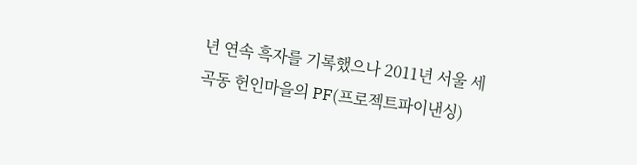년 연속 흑자를 기록했으나 2011년 서울 세곡동 헌인마을의 PF(프로젝트파이낸싱)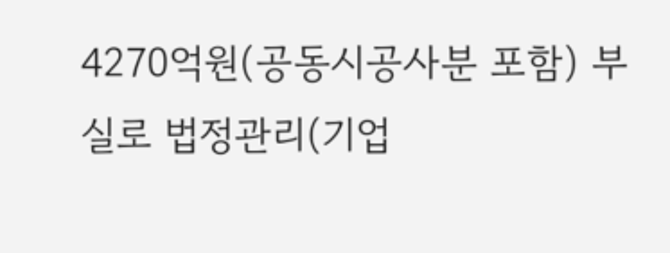4270억원(공동시공사분 포함) 부실로 법정관리(기업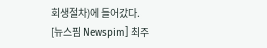회생절차)에 들어갔다.
[뉴스핌 Newspim] 최주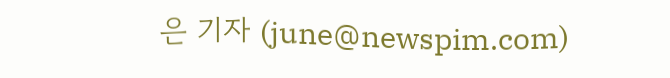은 기자 (june@newspim.com)